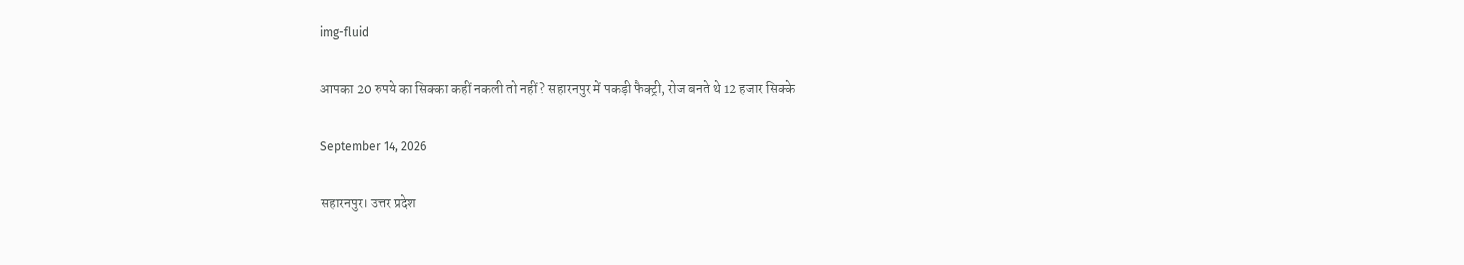img-fluid

आपका 20 रुपये का सिक्का कहीं नकली तो नहीं? सहारनपुर में पकड़ी फैक्ट्री, रोज बनते थे 12 हजार सिक्के

September 14, 2026

सहारनपुर। उत्तर प्रदेश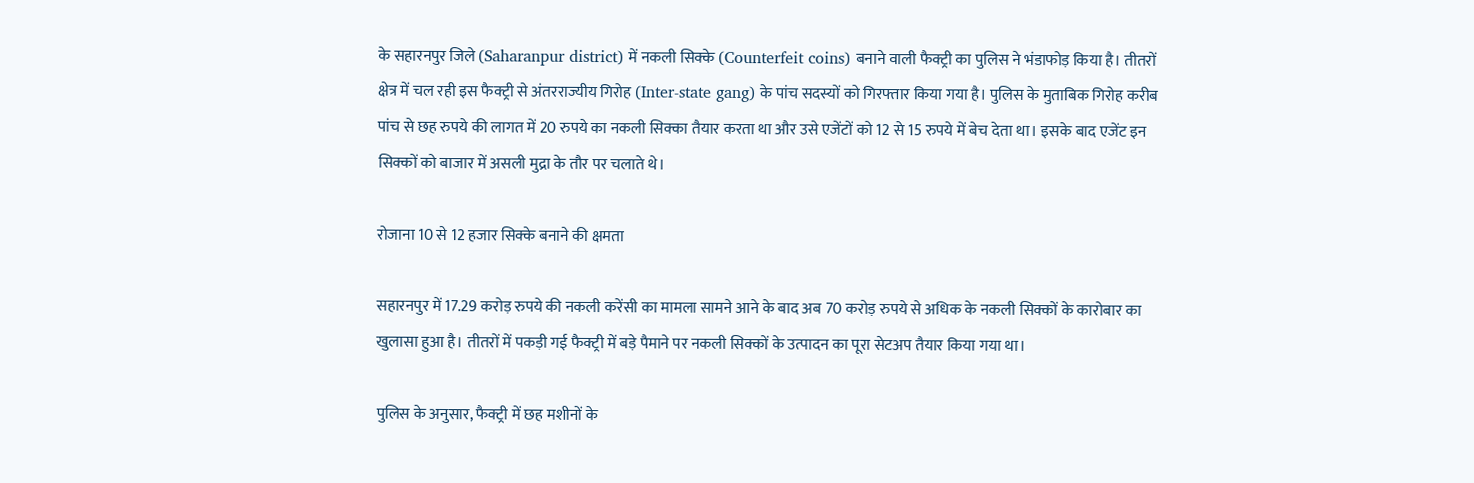के सहारनपुर जिले (Saharanpur district) में नकली सिक्के (Counterfeit coins) बनाने वाली फैक्ट्री का पुलिस ने भंडाफोड़ किया है। तीतरों क्षेत्र में चल रही इस फैक्ट्री से अंतरराज्यीय गिरोह (Inter-state gang) के पांच सदस्यों को गिरफ्तार किया गया है। पुलिस के मुताबिक गिरोह करीब पांच से छह रुपये की लागत में 20 रुपये का नकली सिक्का तैयार करता था और उसे एजेंटों को 12 से 15 रुपये में बेच देता था। इसके बाद एजेंट इन सिक्कों को बाजार में असली मुद्रा के तौर पर चलाते थे।

रोजाना 10 से 12 हजार सिक्के बनाने की क्षमता

सहारनपुर में 17.29 करोड़ रुपये की नकली करेंसी का मामला सामने आने के बाद अब 70 करोड़ रुपये से अधिक के नकली सिक्कों के कारोबार का खुलासा हुआ है। तीतरों में पकड़ी गई फैक्ट्री में बड़े पैमाने पर नकली सिक्कों के उत्पादन का पूरा सेटअप तैयार किया गया था।

पुलिस के अनुसार, फैक्ट्री में छह मशीनों के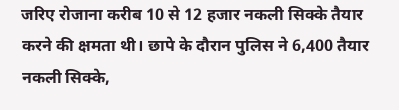जरिए रोजाना करीब 10 से 12 हजार नकली सिक्के तैयार करने की क्षमता थी। छापे के दौरान पुलिस ने 6,400 तैयार नकली सिक्के,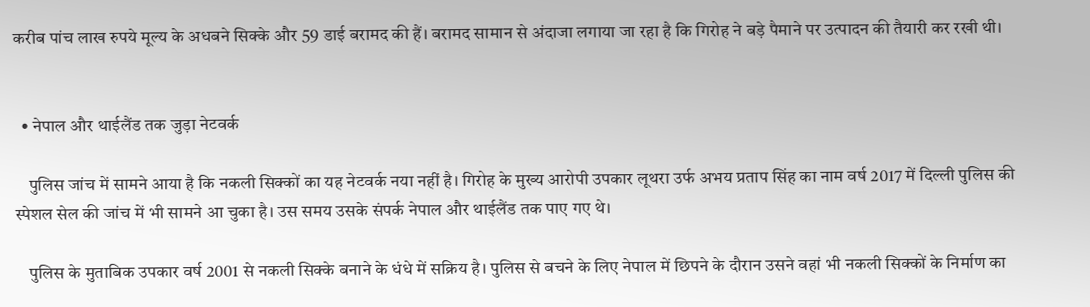करीब पांच लाख रुपये मूल्य के अधबने सिक्के और 59 डाई बरामद की हैं। बरामद सामान से अंदाजा लगाया जा रहा है कि गिरोह ने बड़े पैमाने पर उत्पादन की तैयारी कर रखी थी।


  • नेपाल और थाईलैंड तक जुड़ा नेटवर्क

    पुलिस जांच में सामने आया है कि नकली सिक्कों का यह नेटवर्क नया नहीं है। गिरोह के मुख्य आरोपी उपकार लूथरा उर्फ अभय प्रताप सिंह का नाम वर्ष 2017 में दिल्ली पुलिस की स्पेशल सेल की जांच में भी सामने आ चुका है। उस समय उसके संपर्क नेपाल और थाईलैंड तक पाए गए थे।

    पुलिस के मुताबिक उपकार वर्ष 2001 से नकली सिक्के बनाने के धंधे में सक्रिय है। पुलिस से बचने के लिए नेपाल में छिपने के दौरान उसने वहां भी नकली सिक्कों के निर्माण का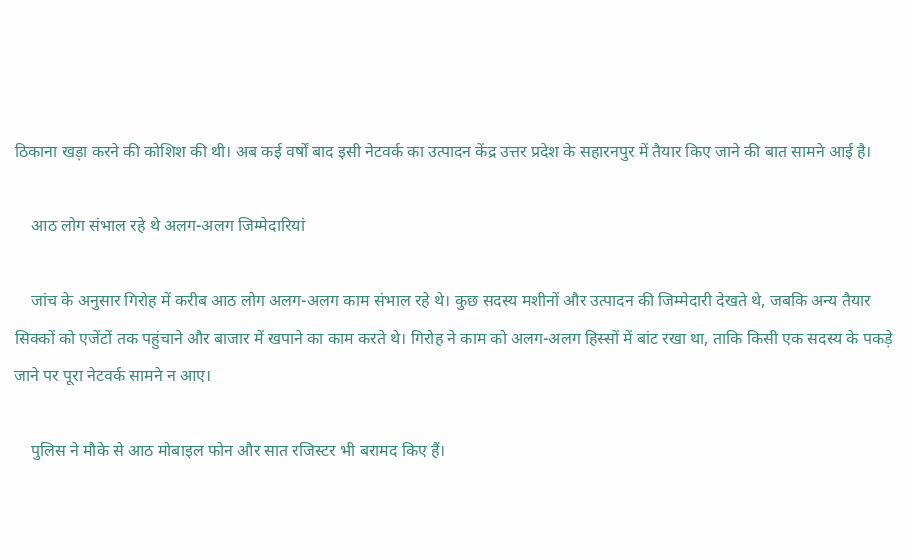ठिकाना खड़ा करने की कोशिश की थी। अब कई वर्षों बाद इसी नेटवर्क का उत्पादन केंद्र उत्तर प्रदेश के सहारनपुर में तैयार किए जाने की बात सामने आई है।

    आठ लोग संभाल रहे थे अलग-अलग जिम्मेदारियां

    जांच के अनुसार गिरोह में करीब आठ लोग अलग-अलग काम संभाल रहे थे। कुछ सदस्य मशीनों और उत्पादन की जिम्मेदारी देखते थे, जबकि अन्य तैयार सिक्कों को एजेंटों तक पहुंचाने और बाजार में खपाने का काम करते थे। गिरोह ने काम को अलग-अलग हिस्सों में बांट रखा था, ताकि किसी एक सदस्य के पकड़े जाने पर पूरा नेटवर्क सामने न आए।

    पुलिस ने मौके से आठ मोबाइल फोन और सात रजिस्टर भी बरामद किए हैं।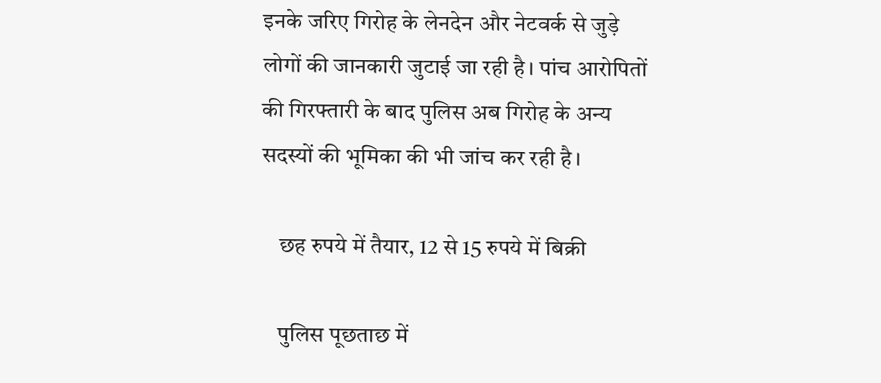इनके जरिए गिरोह के लेनदेन और नेटवर्क से जुड़े लोगों की जानकारी जुटाई जा रही है। पांच आरोपितों की गिरफ्तारी के बाद पुलिस अब गिरोह के अन्य सदस्यों की भूमिका की भी जांच कर रही है।

    छह रुपये में तैयार, 12 से 15 रुपये में बिक्री

    पुलिस पूछताछ में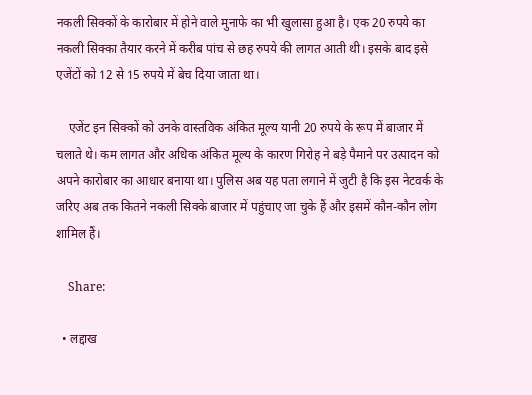नकली सिक्कों के कारोबार में होने वाले मुनाफे का भी खुलासा हुआ है। एक 20 रुपये का नकली सिक्का तैयार करने में करीब पांच से छह रुपये की लागत आती थी। इसके बाद इसे एजेंटों को 12 से 15 रुपये में बेच दिया जाता था।

    एजेंट इन सिक्कों को उनके वास्तविक अंकित मूल्य यानी 20 रुपये के रूप में बाजार में चलाते थे। कम लागत और अधिक अंकित मूल्य के कारण गिरोह ने बड़े पैमाने पर उत्पादन को अपने कारोबार का आधार बनाया था। पुलिस अब यह पता लगाने में जुटी है कि इस नेटवर्क के जरिए अब तक कितने नकली सिक्के बाजार में पहुंचाए जा चुके हैं और इसमें कौन-कौन लोग शामिल हैं।

    Share:

  • लद्दाख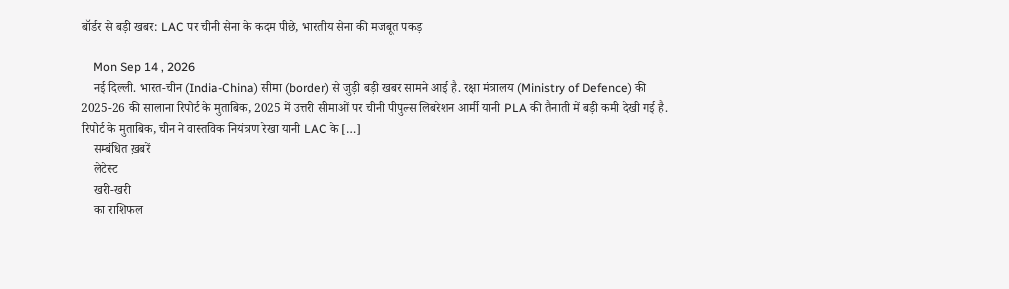बॉर्डर से बड़ी खबर: LAC पर चीनी सेना के कदम पीछे, भारतीय सेना की मजबूत पकड़

    Mon Sep 14 , 2026
    नई दिल्ली. भारत-चीन (India-China) सीमा (border) से जुड़ी बड़ी खबर सामने आई है. रक्षा मंत्रालय (Ministry of Defence) की 2025-26 की सालाना रिपोर्ट के मुताबिक, 2025 में उत्तरी सीमाओं पर चीनी पीपुल्स लिबरेशन आर्मी यानी PLA की तैनाती में बड़ी कमी देखी गई है. रिपोर्ट के मुताबिक, चीन ने वास्तविक नियंत्रण रेखा यानी LAC के […]
    सम्बंधित ख़बरें
    लेटेस्ट
    खरी-खरी
    का राशिफल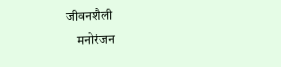जीवनशैली
    मनोरंजन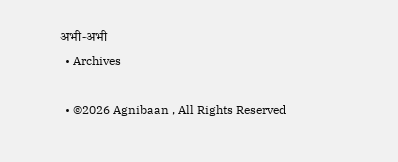अभी-अभी
  • Archives

  • ©2026 Agnibaan , All Rights Reserved